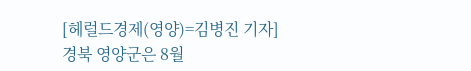[헤럴드경제(영양)=김병진 기자]경북 영양군은 8월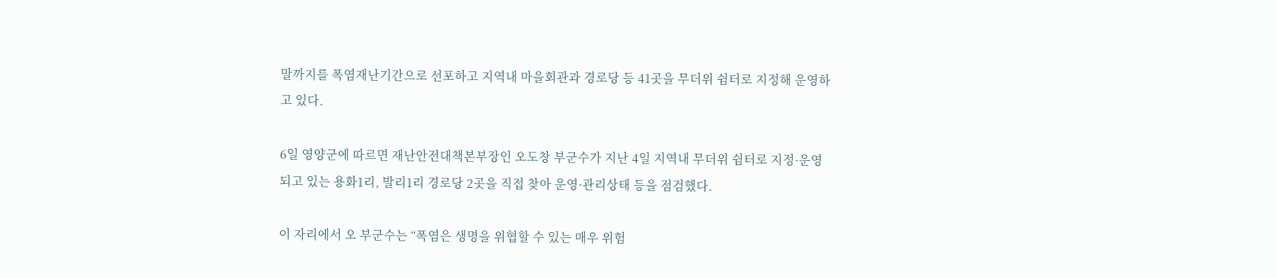말까지를 폭염재난기간으로 선포하고 지역내 마을회관과 경로당 등 41곳을 무더위 쉼터로 지정해 운영하고 있다.

6일 영양군에 따르면 재난안전대책본부장인 오도창 부군수가 지난 4일 지역내 무더위 쉼터로 지정·운영되고 있는 용화1리, 발리1리 경로당 2곳을 직접 찾아 운영·관리상태 등을 점검했다.

이 자리에서 오 부군수는 “폭염은 생명을 위협할 수 있는 매우 위험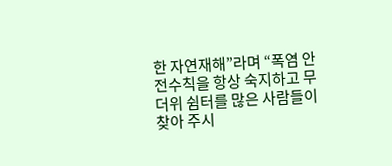한 자연재해”라며 “폭염 안전수칙을 항상 숙지하고 무더위 쉼터를 많은 사람들이 찾아 주시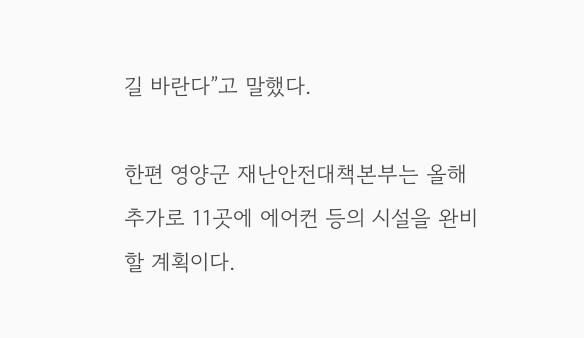길 바란다”고 말했다.

한편 영양군 재난안전대책본부는 올해 추가로 11곳에 에어컨 등의 시설을 완비할 계획이다.